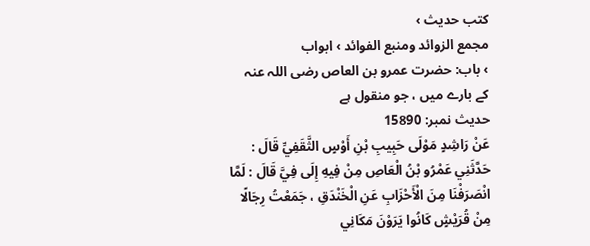کتب حدیث ›
مجمع الزوائد ومنبع الفوائد › ابواب
› باب: حضرت عمرو بن العاص رضی اللہ عنہ کے بارے میں ، جو منقول ہے
حدیث نمبر: 15890
عَنْ رَاشِدٍ مَوْلَى حَبِيبِ بْنِ أَوْسٍ الثَّقَفِيِّ قَالَ : حَدَّثَنِي عَمْرُو بْنُ الْعَاصِ مِنْ فِيهِ إِلَى فِيَّ قَالَ : لَمَّا انْصَرَفْنَا مِنَ الْأَحْزَابِ عَنِ الْخَنْدَقِ ، جَمَعْتُ رِجَالًا مِنْ قُرَيْشٍ كَانُوا يَرَوْنَ مَكَانِي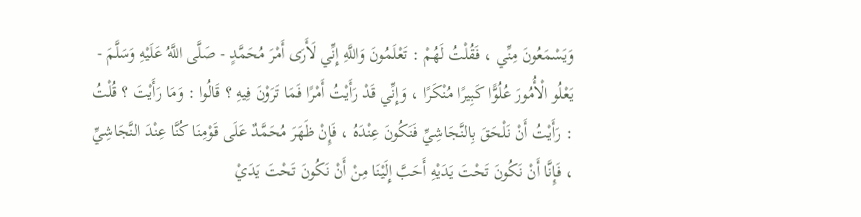وَيَسْمَعُونَ مِنِّي ، فَقُلْتُ لَهُمْ : تَعْلَمُونَ وَاللَّهِ إِنِّي لَأَرَى أَمْرَ مُحَمَّدٍ - صَلَّى اللَّهُ عَلَيْهِ وَسَلَّمَ - يَعْلُو الْأُمُورَ عُلُوًّا كَبِيرًا مُنْكَرًا ، وَإِنِّي قَدْ رَأَيْتُ أَمْرًا فَمَا تَرَوْنَ فِيهِ ؟ قَالُوا : وَمَا رَأَيْتَ ؟ قُلْتُ : رَأَيْتُ أَنْ نَلْحَقَ بِالنَّجَاشِيِّ فَنَكُونَ عِنْدَهُ ، فَإِنْ ظَهَرَ مُحَمَّدٌ عَلَى قَوْمِنَا كُنَّا عِنْدَ النَّجَاشِيِّ ، فَإِنَّا أَنْ نَكُونَ تَحْتَ يَدَيْهِ أَحَبَّ إِلَيْنَا مِنْ أَنْ نَكُونَ تَحْتَ يَدَيْ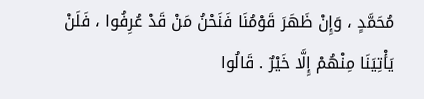مُحَمَّدٍ ، وَإِنْ ظَهَرَ قَوْمُنَا فَنَحْنُ مَنْ قَدْ عُرِفُوا ، فَلَنْ يَأْتِيَنَا مِنْهُمْ إِلَّا خَيْرٌ . قَالُوا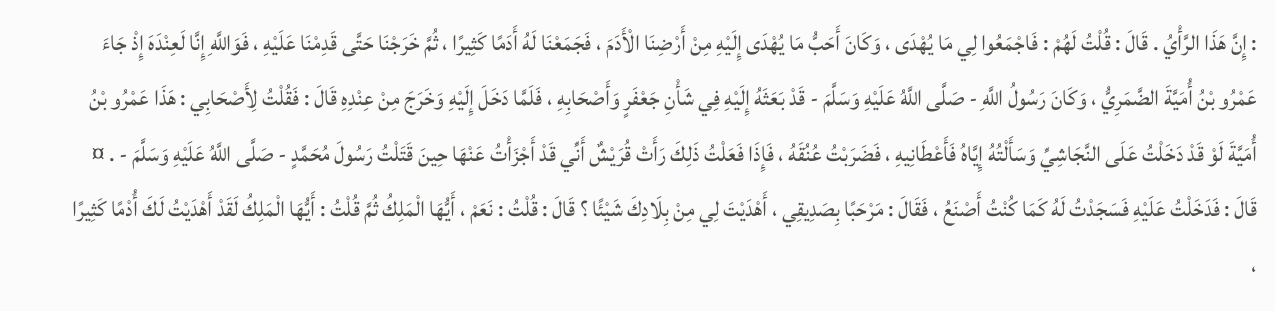: إِنَّ هَذَا الرَّأْيُ . قَالَ : قُلْتُ لَهُمْ : فَاجْمَعُوا لِي مَا يُهْدَى ، وَكَانَ أَحَبُّ مَا يُهْدَى إِلَيْهِ مِنْ أَرْضِنَا الْأَدَمَ ، فَجَمَعْنَا لَهُ أَدَمًا كَثِيرًا ، ثُمَّ خَرَجْنَا حَتَّى قَدِمْنَا عَلَيْهِ ، فَوَاللَّهِ إِنَّا لَعِنْدَهَ إِذْ جَاءَ عَمْرُو بْنُ أُمَيَّةَ الضَّمَرِيُّ ، وَكَانَ رَسُولُ اللَّهِ - صَلَّى اللَّهُ عَلَيْهِ وَسَلَّمَ - قَدْ بَعَثَهُ إِلَيْهِ فِي شَأْنِ جَعْفَرٍ وَأَصْحَابِهِ ، فَلَمَّا دَخَلَ إِلَيْهِ وَخَرَجَ مِنْ عِنْدِهِ قَالَ : فَقُلْتُ لِأَصْحَابِي : هَذَا عَمْرُو بْنُ أُمَيَّةَ لَوْ قَدْ دَخَلْتُ عَلَى النَّجَاشِيِّ وَسَأَلْتُهُ إِيَّاهُ فَأَعْطَانِيهِ ، فَضَرَبْتُ عُنُقَهُ ، فَإِذَا فَعَلْتُ ذَلِكَ رَأَتْ قُرَيْشٌ أَنِّي قَدْ أَجْزَأْتُ عَنْهَا حِينَ قَتَلْتُ رَسُولَ مُحَمَّدٍ - صَلَّى اللَّهُ عَلَيْهِ وَسَلَّمَ - . ¤ قَالَ : فَدَخَلْتُ عَلَيْهِ فَسَجَدْتُ لَهُ كَمَا كُنْتُ أَصْنَعُ ، فَقَالَ : مَرْحَبًا بِصَدِيقِي ، أَهْدَيْتَ لِي مِنْ بِلَادِكَ شَيْئًا ؟ قَالَ : قُلْتُ : نَعَمْ ، أَيُّهَا الْمَلِكُ ثُمَّ قُلْتُ : أَيُّهَا الْمَلِكُ لَقَدْ أَهْدَيْتُ لَكَ أُدْمًا كَثِيرًا ،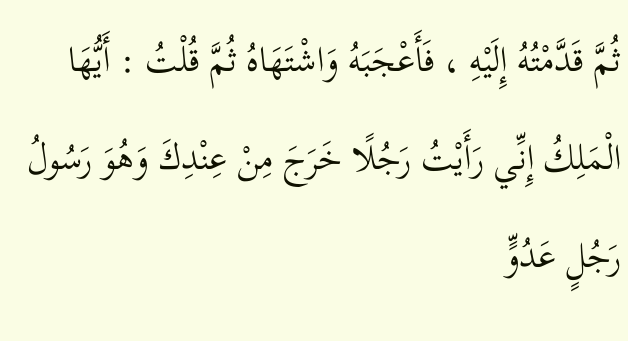ثُمَّ قَدَّمْتُهُ إِلَيْهِ ، فَأَعْجَبَهُ وَاشْتَهَاهُ ثُمَّ قُلْتُ : أَيُّهَا الْمَلِكُ إِنِّي رَأَيْتُ رَجُلًا خَرَجَ مِنْ عِنْدِكَ وَهُوَ رَسُولُ رَجُلٍ عَدُوٍّ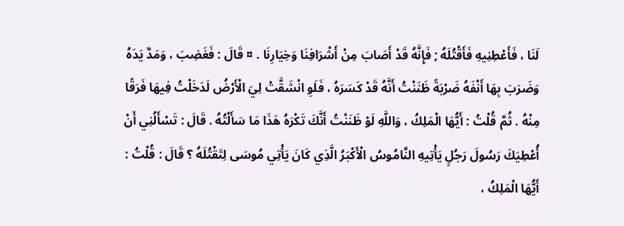لَنَا ، فَأَعْطِنِيهِ فَأَقْتُلَهُ ; فَإِنَّهُ قَدْ أَصَابَ مِنْ أَشْرَافِنَا وَخِيَارِنَا . ¤ قَالَ : فَغَضِبَ ، وَمَدَّ يَدَهُ وَضَرَبَ بِهَا أَنْفَهُ ضَرْبَةً ظَنَنْتُ أَنَّهُ قَدْ كَسَرَهُ ، فَلَوِ انْشَقَّتْ لِيَ الْأَرْضُ لَدَخَلْتُ فِيهَا فَرَقًا مِنْهُ . ثُمَّ قُلْتُ : أَيُّهَا الْمَلِكُ ، وَاللَّهِ لَوْ ظَنَنْتُ أَنَّكَ تَكْرَهُ هَذَا مَا سَأَلْتُهُ . قَالَ : تَسْأَلُنِي أَنْ أُعْطِيَكَ رَسُولَ رَجُلٍ يَأْتِيهِ النَّامُوسُ الْأَكْبَرُ الَّذِي كَانَ يَأْتِي مُوسَى لِتَقْتُلَهُ ؟ قَالَ : قُلْتُ : أَيُّهَا الْمَلِكُ ،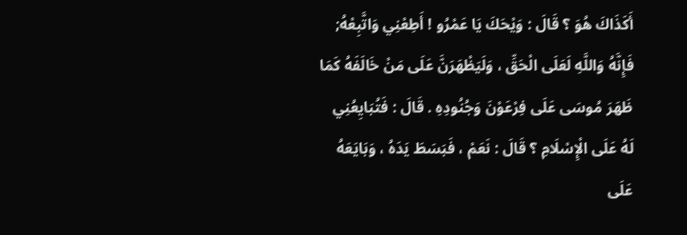أَكَذَاكَ هُوَ ؟ قَالَ : وَيْحَكَ يَا عَمْرُو ! أَطِعْنِي وَاتَّبِعْهُ; فَإِنَّهُ وَاللَّهِ لَعَلَى الْحَقِّ ، وَلَيَظْهَرَنَّ عَلَى مَنْ خَالَفَهُ كَمَا ظَهَرَ مُوسَى عَلَى فِرْعَوْنَ وَجُنُودِهِ . قَالَ : فَتُبَايِعُنِي لَهُ عَلَى الْإِسْلَامِ ؟ قَالَ : نَعَمْ ، فَبَسَطَ يَدَهُ ، وَبَايَعَهُ عَلَى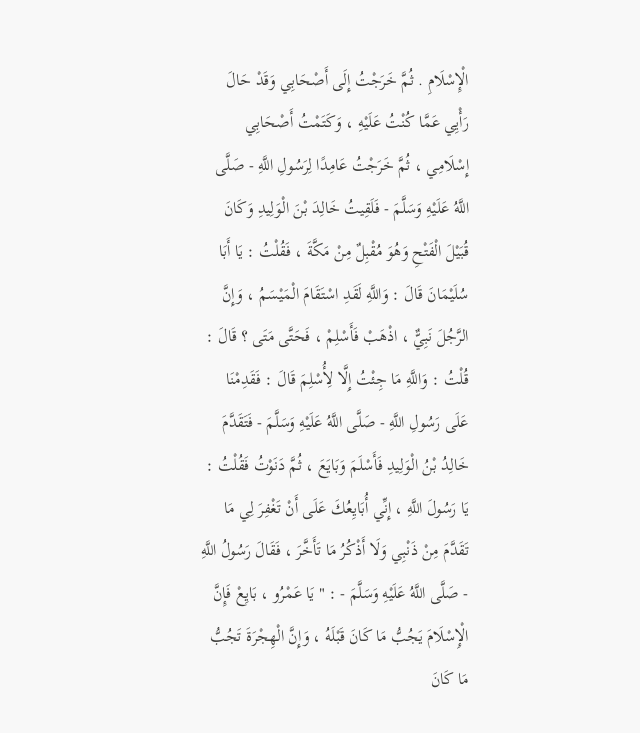الْإِسْلَامِ . ثُمَّ خَرَجْتُ إِلَى أَصْحَابِي وَقَدْ حَالَ رَأْيِي عَمَّا كُنْتُ عَلَيْهِ ، وَكَتَمْتُ أَصْحَابِي إِسْلَامِي ، ثُمَّ خَرَجْتُ عَامِدًا لِرَسُولِ اللَّهِ - صَلَّى اللَّهُ عَلَيْهِ وَسَلَّمَ - فَلَقِيتُ خَالِدَ بْنَ الْوَلِيدِ وَكَانَ قُبَيْلَ الْفَتْحِ وَهُوَ مُقْبِلٌ مِنْ مَكَّةَ ، فَقُلْتُ : يَا أَبَا سُلَيْمَانَ قَالَ : وَاللَّهِ لَقَدِ اسْتَقَامَ الْمَيْسَمُ ، وَإِنَّ الرَّجُلَ نَبِيٌّ ، اذْهَبْ فَأَسْلِمْ ، فَحَتَّى مَتَى ؟ قَالَ : قُلْتُ : وَاللَّهِ مَا جِئْتُ إِلَّا لِأُسْلِمَ قَالَ : فَقَدِمْنَا عَلَى رَسُولِ اللَّهِ - صَلَّى اللَّهُ عَلَيْهِ وَسَلَّمَ - فَتَقَدَّمَ خَالِدُ بْنُ الْوَلِيدِ فَأَسْلَمَ وَبَايَعَ ، ثُمَّ دَنَوْتُ فَقُلْتُ : يَا رَسُولَ اللَّهِ ، إِنِّي أُبَايِعُكَ عَلَى أَنْ تَغْفِرَ لِي مَا تَقَدَّمَ مِنْ ذَنْبِي وَلَا أَذْكُرُ مَا تَأَخَّرَ ، فَقَالَ رَسُولُ اللَّهِ - صَلَّى اللَّهُ عَلَيْهِ وَسَلَّمَ - : " يَا عَمْرُو ، بَايِعْ فَإِنَّ الْإِسْلَامَ يَجُبُّ مَا كَانَ قَبْلَهُ ، وَإِنَّ الْهِجْرَةَ تَجُبُّ مَا كَانَ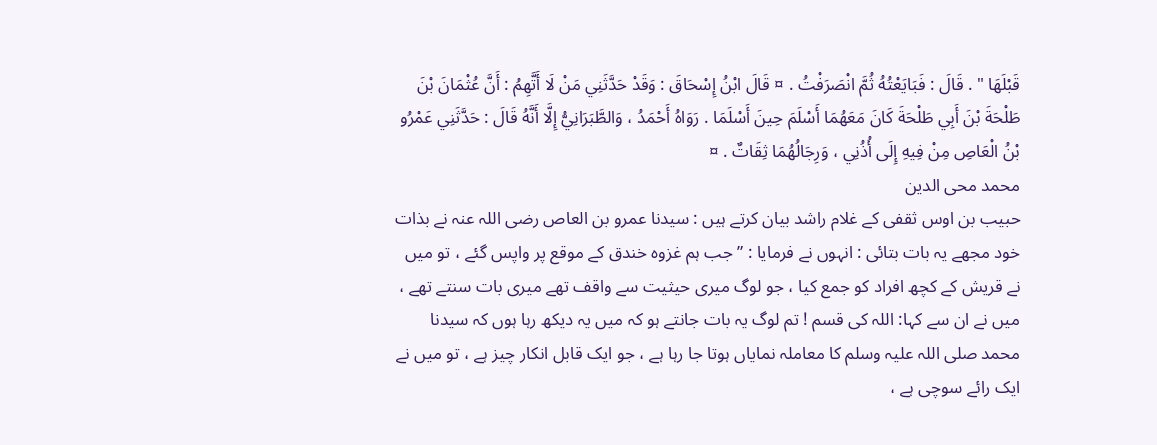قَبْلَهَا " . قَالَ : فَبَايَعْتُهُ ثُمَّ انْصَرَفْتُ . ¤ قَالَ ابْنُ إِسْحَاقَ : وَقَدْ حَدَّثَنِي مَنْ لَا أَتَّهِمُ : أَنَّ عُثْمَانَ بْنَ طَلْحَةَ بْنَ أَبِي طَلْحَةَ كَانَ مَعَهُمَا أَسْلَمَ حِينَ أَسْلَمَا . رَوَاهُ أَحْمَدُ ، وَالطَّبَرَانِيُّ إِلَّا أَنَّهُ قَالَ : حَدَّثَنِي عَمْرُو بْنُ الْعَاصِ مِنْ فِيهِ إِلَى أُذُنِي ، وَرِجَالُهُمَا ثِقَاتٌ . ¤
محمد محی الدین
حبیب بن اوس ثقفی کے غلام راشد بیان کرتے ہیں : سیدنا عمرو بن العاص رضی اللہ عنہ نے بذات خود مجھے یہ بات بتائی : انہوں نے فرمایا : ” جب ہم غزوہ خندق کے موقع پر واپس گئے ، تو میں نے قریش کے کچھ افراد کو جمع کیا ، جو لوگ میری حیثیت سے واقف تھے میری بات سنتے تھے ، میں نے ان سے کہا: اللہ کی قسم ! تم لوگ یہ بات جانتے ہو کہ میں یہ دیکھ رہا ہوں کہ سیدنا محمد صلی اللہ علیہ وسلم کا معاملہ نمایاں ہوتا جا رہا ہے ، جو ایک قابل انکار چیز ہے ، تو میں نے ایک رائے سوچی ہے ،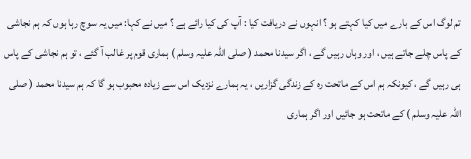تم لوگ اس کے بارے میں کیا کہتے ہو ؟ انہوں نے دریافت کیا : آپ کی کیا رائے ہے ؟ میں نے کہا: میں یہ سوچ رہا ہوں کہ ہم نجاشی کے پاس چلے جاتے ہیں ، اور وہاں رہیں گے ، اگر سیدنا محمد ( صلی اللہ علیہ وسلم ) ہماری قوم پر غالب آ گئے ، تو ہم نجاشی کے پاس ہی رہیں گے ، کیونکہ ہم اس کے ماتحت رہ کے زندگی گزاریں ، یہ ہمارے نزدیک اس سے زیادہ محبوب ہو گا کہ ہم سیدنا محمد ( صلی اللہ علیہ وسلم ) کے ماتحت ہو جائیں اور اگر ہماری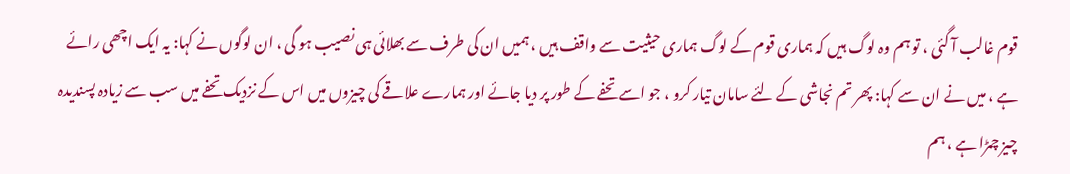قوم غالب آ گئی ، تو ہم وہ لوگ ہیں کہ ہماری قوم کے لوگ ہماری حیثیت سے واقف ہیں ، ہمیں ان کی طرف سے بھلائی ہی نصیب ہو گی ، ان لوگوں نے کہا: یہ ایک اچھی رائے ہے ، میں نے ان سے کہا: پھر تم نجاشی کے لئے سامان تیار کرو ، جو اسے تحفے کے طور پر دیا جائے اور ہمارے علاقے کی چیزوں میں اس کے نزدیک تحفے میں سب سے زیادہ پسندیدہ چیز چمڑا ہے ، ہم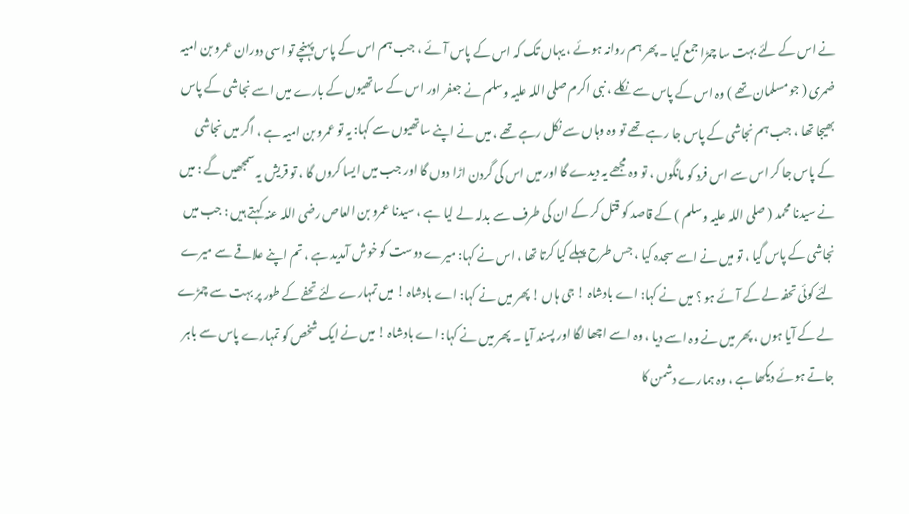نے اس کے لئے بہت سا چمڑا جمع کیا ۔ پھر ہم روانہ ہوئے ، یہاں تک کہ اس کے پاس آئے ، جب ہم اس کے پاس پہنچے تو اسی دوران عمرو بن امیہ ضمری ( جو مسلمان تھے ) وہ اس کے پاس سے نکلے ، نبی اکرم صلی اللہ علیہ وسلم نے جعفر اور اس کے ساتھیوں کے بارے میں اسے نجاشی کے پاس بھیجا تھا ، جب ہم نجاشی کے پاس جا رہے تھے تو وہ وہاں سے نکل رہے تھے ، میں نے اپنے ساتھیوں سے کہا: یہ تو عمرو بن امیہ ہے ، اگر میں نجاشی کے پاس جا کر اس سے اس فرد کو مانگوں ، تو وہ مجھے یہ دیدے گا اور میں اس کی گردن اڑا دوں گا اور جب میں ایسا کروں گا ، تو قریش یہ سمجھیں گے : میں نے سیدنا محمد ( صلی اللہ علیہ وسلم ) کے قاصد کو قتل کر کے ان کی طرف سے بدلہ لے لیا ہے ، سیدنا عمرو بن العاص رضی اللہ عنہ کہتے ہیں : جب میں نجاشی کے پاس گیا ، تو میں نے اسے سجدہ کیا ، جس طرح پہلے کیا کرتا تھا ، اس نے کہا: میرے دوست کو خوش آمدید ہے ، تم اپنے علاقے سے میرے لئے کوئی تحفہ لے کے آئے ہو ؟ میں نے کہا: اے بادشاہ ! جی ہاں ! پھر میں نے کہا: اے بادشاہ ! میں تمہارے لئے تحفے کے طور پر بہت سے چمڑے لے کے آیا ہوں ، پھر میں نے وہ اسے دیا ، وہ اسے اچھا لگا اور پسند آیا ۔ پھر میں نے کہا: اے بادشاہ ! میں نے ایک شخص کو تمہارے پاس سے باہر جاتے ہوئے دیکھا ہے ، وہ ہمارے دشمن کا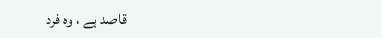قاصد ہے ، وہ فرد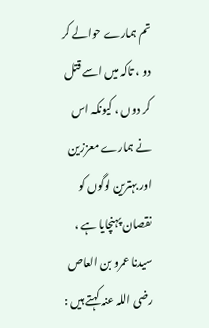تم ہمارے حوالے کر دو ، تاکہ میں اسے قتل کر دوں ، کیونکہ اس نے ہمارے معززین اور بہترین لوگوں کو نقصان پہنچایا ہے ، سیدنا عمرو بن العاص رضی اللہ عنہ کہتے ہیں :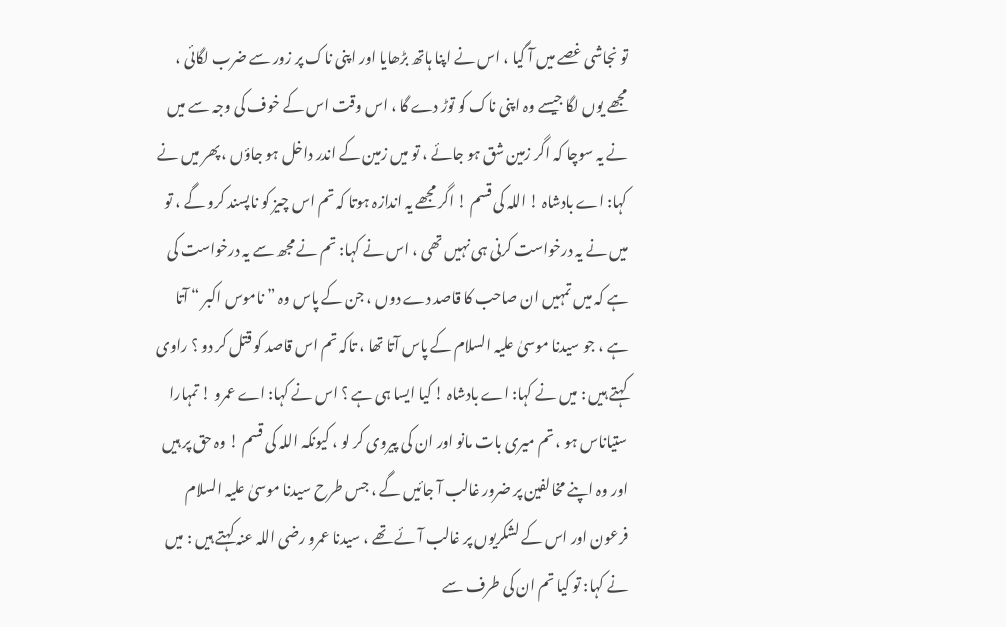تو نجاشی غصے میں آ گیا ، اس نے اپنا ہاتھ بڑھایا اور اپنی ناک پر زور سے ضرب لگائی ، مجھے یوں لگا جیسے وہ اپنی ناک کو توڑ دے گا ، اس وقت اس کے خوف کی وجہ سے میں نے یہ سوچا کہ اگر زمین شق ہو جائے ، تو میں زمین کے اندر داخل ہو جاؤں ، پھر میں نے کہا: اے بادشاہ ! اللہ کی قسم ! اگر مجھے یہ اندازہ ہوتا کہ تم اس چیز کو ناپسند کرو گے ، تو میں نے یہ درخواست کرنی ہی نہیں تھی ، اس نے کہا: تم نے مجھ سے یہ درخواست کی ہے کہ میں تمہیں ان صاحب کا قاصد دے دوں ، جن کے پاس وہ ” ناموس اکبر “ آتا ہے ، جو سیدنا موسیٰ علیہ السلام کے پاس آتا تھا ، تاکہ تم اس قاصد کو قتل کر دو ؟ راوی کہتے ہیں : میں نے کہا: اے بادشاہ ! کیا ایسا ہی ہے ؟ اس نے کہا: اے عمرو ! تمہارا ستیاناس ہو ، تم میری بات مانو اور ان کی پیروی کر لو ، کیونکہ اللہ کی قسم ! وہ حق پر ہیں اور وہ اپنے مخالفین پر ضرور غالب آ جائیں گے ، جس طرح سیدنا موسیٰ علیہ السلام فرعون اور اس کے لشکریوں پر غالب آئے تھے ، سیدنا عمرو رضی اللہ عنہ کہتے ہیں : میں نے کہا: تو کیا تم ان کی طرف سے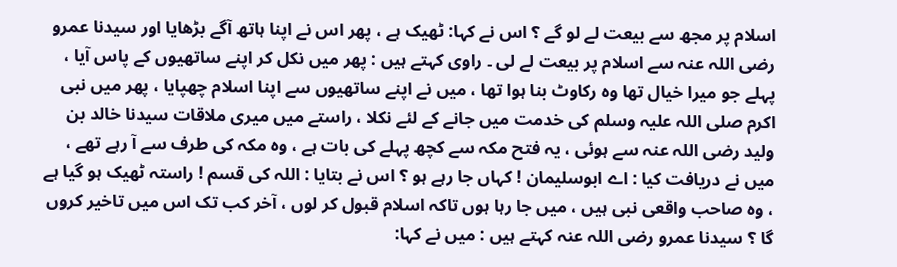اسلام پر مجھ سے بیعت لے لو گے ؟ اس نے کہا: ٹھیک ہے ، پھر اس نے اپنا ہاتھ آگے بڑھایا اور سیدنا عمرو رضی اللہ عنہ سے اسلام پر بیعت لے لی ۔ راوی کہتے ہیں : پھر میں نکل کر اپنے ساتھیوں کے پاس آیا ، پہلے جو میرا خیال تھا وہ رکاوٹ بنا ہوا تھا ، میں نے اپنے ساتھیوں سے اپنا اسلام چھپایا ، پھر میں نبی اکرم صلی اللہ علیہ وسلم کی خدمت میں جانے کے لئے نکلا ، راستے میں میری ملاقات سیدنا خالد بن ولید رضی اللہ عنہ سے ہوئی ، یہ فتح مکہ سے کچھ پہلے کی بات ہے ، وہ مکہ کی طرف سے آ رہے تھے ، میں نے دریافت کیا : اے ابوسلیمان ! کہاں جا رہے ہو ؟ اس نے بتایا : اللہ کی قسم ! راستہ ٹھیک ہو گیا ہے ، وہ صاحب واقعی نبی ہیں ، میں جا رہا ہوں تاکہ اسلام قبول کر لوں ، آخر کب تک اس میں تاخیر کروں گا ؟ سیدنا عمرو رضی اللہ عنہ کہتے ہیں : میں نے کہا: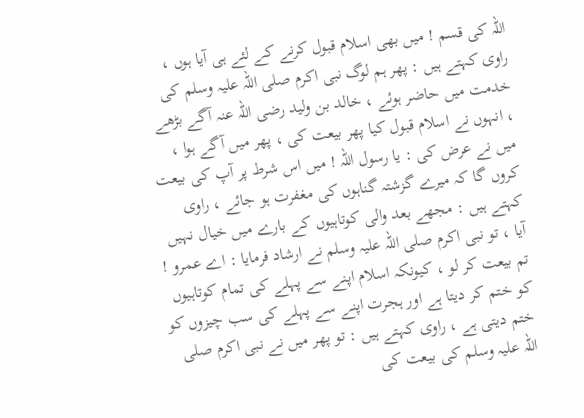اللہ کی قسم ! میں بھی اسلام قبول کرنے کے لئے ہی آیا ہوں ، راوی کہتے ہیں : پھر ہم لوگ نبی اکرم صلی اللہ علیہ وسلم کی خدمت میں حاضر ہوئے ، خالد بن ولید رضی اللہ عنہ آگے بڑھے ، انہوں نے اسلام قبول کیا پھر بیعت کی ، پھر میں آگے ہوا ، میں نے عرض کی : یا رسول اللہ ! میں اس شرط پر آپ کی بیعت کروں گا کہ میرے گزشتہ گناہوں کی مغفرت ہو جائے ، راوی کہتے ہیں : مجھے بعد والی کوتاہیوں کے بارے میں خیال نہیں آیا ، تو نبی اکرم صلی اللہ علیہ وسلم نے ارشاد فرمایا : اے عمرو ! تم بیعت کر لو ، کیونکہ اسلام اپنے سے پہلے کی تمام کوتاہیوں کو ختم کر دیتا ہے اور ہجرت اپنے سے پہلے کی سب چیزوں کو ختم دیتی ہے ، راوی کہتے ہیں : تو پھر میں نے نبی اکرم صلی اللہ علیہ وسلم کی بیعت کی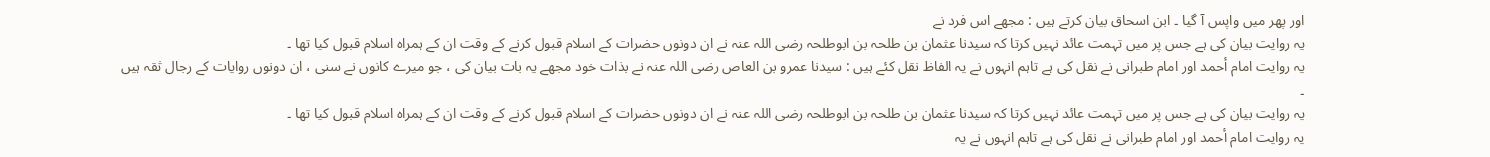اور پھر میں واپس آ گیا ۔ ابن اسحاق بیان کرتے ہیں : مجھے اس فرد نے
یہ روایت بیان کی ہے جس پر میں تہمت عائد نہیں کرتا کہ سیدنا عثمان بن طلحہ بن ابوطلحہ رضی اللہ عنہ نے ان دونوں حضرات کے اسلام قبول کرنے کے وقت ان کے ہمراہ اسلام قبول کیا تھا ۔
یہ روایت امام أحمد اور امام طبرانی نے نقل کی ہے تاہم انہوں نے یہ الفاظ نقل کئے ہیں : سیدنا عمرو بن العاص رضی اللہ عنہ نے بذات خود مجھے یہ بات بیان کی ، جو میرے کانوں نے سنی ، ان دونوں روایات کے رجال ثقہ ہیں ۔
یہ روایت بیان کی ہے جس پر میں تہمت عائد نہیں کرتا کہ سیدنا عثمان بن طلحہ بن ابوطلحہ رضی اللہ عنہ نے ان دونوں حضرات کے اسلام قبول کرنے کے وقت ان کے ہمراہ اسلام قبول کیا تھا ۔
یہ روایت امام أحمد اور امام طبرانی نے نقل کی ہے تاہم انہوں نے یہ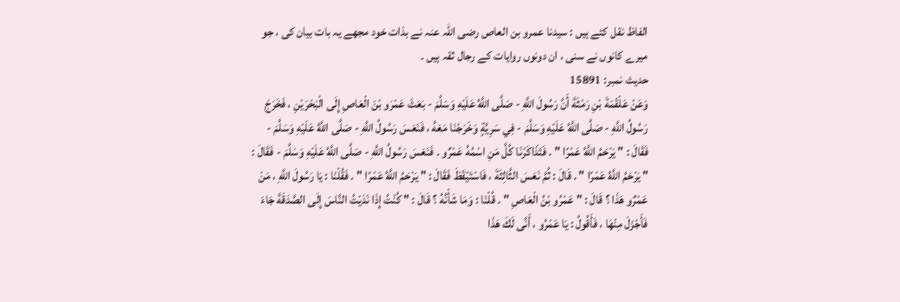الفاظ نقل کئے ہیں : سیدنا عمرو بن العاص رضی اللہ عنہ نے بذات خود مجھے یہ بات بیان کی ، جو میرے کانوں نے سنی ، ان دونوں روایات کے رجال ثقہ ہیں ۔
حدیث نمبر: 15891
وَعَنْ عَلْقَمَةَ بْنِ رَمْثَةَ أَنَّ رَسُولَ اللَّهِ - صَلَّى اللَّهُ عَلَيْهِ وَسَلَّمَ - بَعَثَ عَمْرَو بْنَ الْعَاصِ إِلَى الْبَحْرَيْنِ ، فَخَرَجَ رَسُولُ اللَّهِ - صَلَّى اللَّهُ عَلَيْهِ وَسَلَّمَ - فِي سَرِيَّةٍ وَخَرَجْنَا مَعَهُ ، فَنَعَسَ رَسُولُ اللَّهِ - صَلَّى اللَّهُ عَلَيْهِ وَسَلَّمَ - فَقَالَ : " يَرْحَمُ اللَّهُ عَمْرًا " . فَتَذَاكَرْنَا كُلَّ مَنِ اسْمُهُ عَمْرٌو . فَنَعَسَ رَسُولُ اللَّهِ - صَلَّى اللَّهُ عَلَيْهِ وَسَلَّمَ - فَقَالَ : " يَرْحَمُ اللَّهُ عَمْرًا " . قَالَ : ثُمَّ نَعَسَ الثَّالِثَةَ ، فَاسْتَيْقَظَ فَقَالَ : " يَرْحَمُ اللَّهُ عَمْرًا " . فَقُلْنَا : يَا رَسُولَ اللَّهِ ، مَنْ عَمْرٌو هَذَا ؟ قَالَ : " عَمْرُو بْنُ الْعَاصِ " . قُلْنَا : وَمَا شَأْنُهُ ؟ قَالَ : " كُنْتُ إِذَا نَدَيْتُ النَّاسَ إِلَى الصَّدَقَةَ جَاءَ فَأَجْزَلَ مِنْهَا ، فَأَقُولُ : يَا عَمْرُو ، أَنَّى لَكَ هَذَا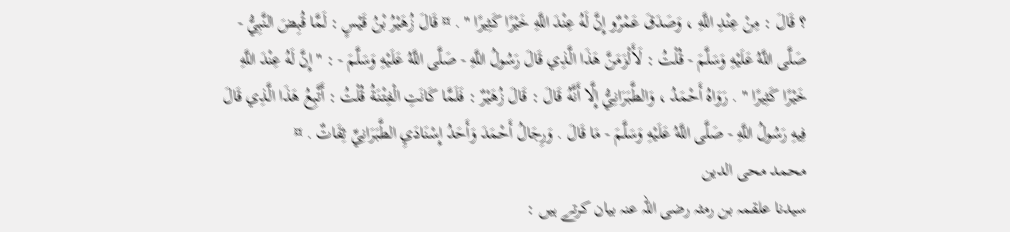؟ قَالَ : مِنْ عِنْدِ اللَّهِ ، وَصَدَقَ عَمْرٌو إِنَّ لَهُ عِنْدَ اللَّهِ خَيْرًا كَثِيرًا " . ¤ قَالَ زُهَيْرُ بْنُ قَيْسٍ : لَمَّا قُبِضَ النَّبِيُّ - صَلَّى اللَّهُ عَلَيْهِ وَسَلَّمَ - قُلْتُ : لَأَلْزَمَنَّ هَذَا الَّذِي قَالَ رَسُولُ اللَّهِ - صَلَّى اللَّهُ عَلَيْهِ وَسَلَّمَ - : " إِنَّ لَهُ عِنْدَ اللَّهِ خَيْرًا كَثِيرًا " . رَوَاهُ أَحْمَدُ ، وَالطَّبَرَانِيُّ إِلَّا أَنَّهُ قَالَ : قَالَ زُهَيْرٌ : فَلَمَّا كَانَتِ الْفِتْنَةُ قُلْتُ : أَتَّبِعُ هَذَا الَّذِي قَالَ فِيهِ رَسُولُ اللَّهِ - صَلَّى اللَّهُ عَلَيْهِ وَسَلَّمَ - مَا قَالَ . وَرِجَالُ أَحْمَدَ وَأَحَدُ إِسْنَادَيِ الطَّبَرَانِيِّ ثِقَاتٌ . ¤
محمد محی الدین
سیدنا علقمہ بن رمثہ رضی اللہ عنہ بیان کرتے ہیں :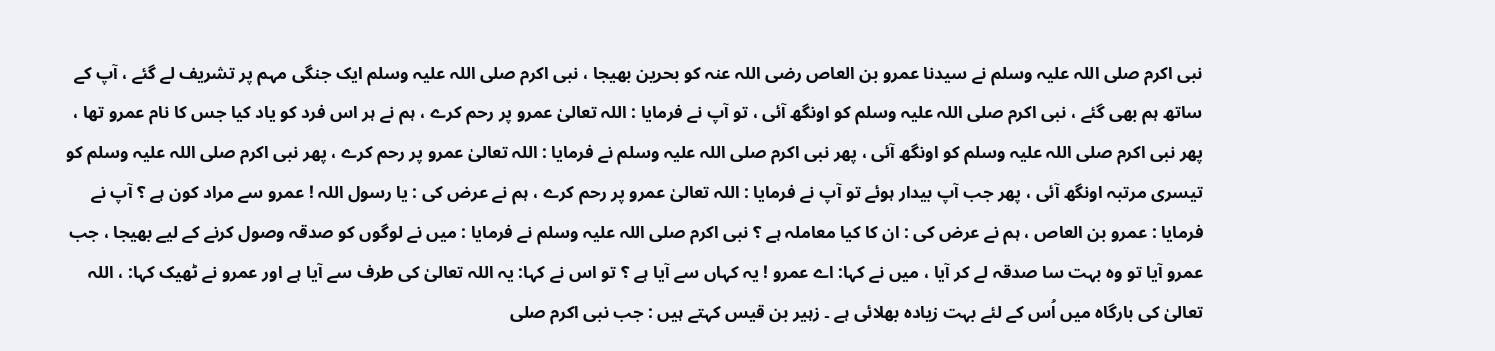نبی اکرم صلی اللہ علیہ وسلم نے سیدنا عمرو بن العاص رضی اللہ عنہ کو بحرین بھیجا ، نبی اکرم صلی اللہ علیہ وسلم ایک جنگی مہم پر تشریف لے گئے ، آپ کے ساتھ ہم بھی گئے ، نبی اکرم صلی اللہ علیہ وسلم کو اونگھ آئی ، تو آپ نے فرمایا : اللہ تعالیٰ عمرو پر رحم کرے ، ہم نے ہر اس فرد کو یاد کیا جس کا نام عمرو تھا ، پھر نبی اکرم صلی اللہ علیہ وسلم کو اونگھ آئی ، پھر نبی اکرم صلی اللہ علیہ وسلم نے فرمایا : اللہ تعالیٰ عمرو پر رحم کرے ، پھر نبی اکرم صلی اللہ علیہ وسلم کو تیسری مرتبہ اونگھ آئی ، پھر جب آپ بیدار ہوئے تو آپ نے فرمایا : اللہ تعالیٰ عمرو پر رحم کرے ، ہم نے عرض کی : یا رسول اللہ ! عمرو سے مراد کون ہے ؟ آپ نے فرمایا : عمرو بن العاص ، ہم نے عرض کی : ان کا کیا معاملہ ہے ؟ نبی اکرم صلی اللہ علیہ وسلم نے فرمایا : میں نے لوگوں کو صدقہ وصول کرنے کے لیے بھیجا ، جب عمرو آیا تو وہ بہت سا صدقہ لے کر آیا ، میں نے کہا: اے عمرو ! یہ کہاں سے آیا ہے ؟ تو اس نے کہا: یہ اللہ تعالیٰ کی طرف سے آیا ہے اور عمرو نے ٹھیک کہا: ، اللہ تعالیٰ کی بارگاہ میں اُس کے لئے بہت زیادہ بھلائی ہے ۔ زہیر بن قیس کہتے ہیں : جب نبی اکرم صلی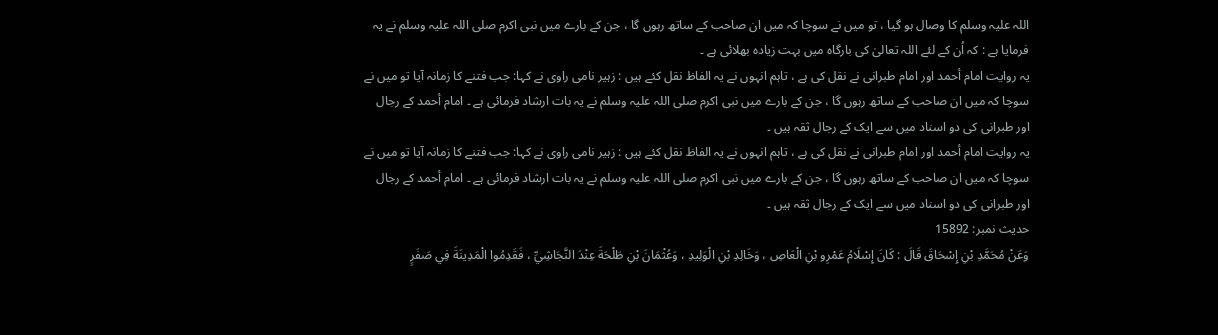اللہ علیہ وسلم کا وصال ہو گیا ، تو میں نے سوچا کہ میں ان صاحب کے ساتھ رہوں گا ، جن کے بارے میں نبی اکرم صلی اللہ علیہ وسلم نے یہ فرمایا ہے : کہ اُن کے لئے اللہ تعالیٰ کی بارگاہ میں بہت زیادہ بھلائی ہے ۔
یہ روایت امام أحمد اور امام طبرانی نے نقل کی ہے ، تاہم انہوں نے یہ الفاظ نقل کئے ہیں : زہیر نامی راوی نے کہا: جب فتنے کا زمانہ آیا تو میں نے سوچا کہ میں ان صاحب کے ساتھ رہوں گا ، جن کے بارے میں نبی اکرم صلی اللہ علیہ وسلم نے یہ بات ارشاد فرمائی ہے ۔ امام أحمد کے رجال اور طبرانی کی دو اسناد میں سے ایک کے رجال ثقہ ہیں ۔
یہ روایت امام أحمد اور امام طبرانی نے نقل کی ہے ، تاہم انہوں نے یہ الفاظ نقل کئے ہیں : زہیر نامی راوی نے کہا: جب فتنے کا زمانہ آیا تو میں نے سوچا کہ میں ان صاحب کے ساتھ رہوں گا ، جن کے بارے میں نبی اکرم صلی اللہ علیہ وسلم نے یہ بات ارشاد فرمائی ہے ۔ امام أحمد کے رجال اور طبرانی کی دو اسناد میں سے ایک کے رجال ثقہ ہیں ۔
حدیث نمبر: 15892
وَعَنْ مُحَمَّدِ بْنِ إِسْحَاقَ قَالَ : كَانَ إِسْلَامُ عَمْرِو بْنِ الْعَاصِ ، وَخَالِدِ بْنِ الْوَلِيدِ ، وَعُثْمَانَ بْنِ طَلْحَةَ عِنْدَ النَّجَاشِيِّ ، فَقَدِمُوا الْمَدِينَةَ فِي صَفَرٍ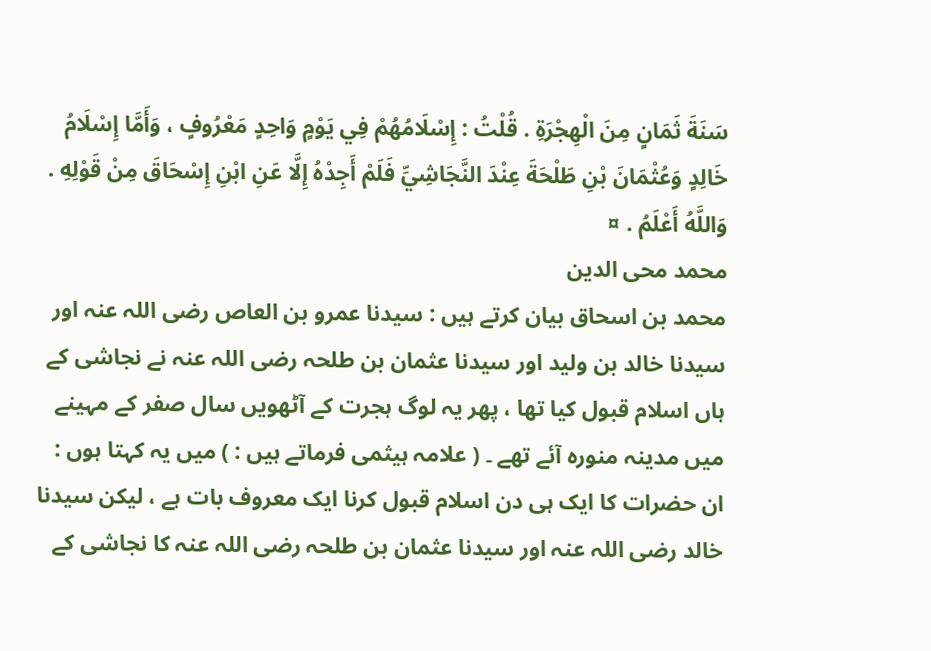سَنَةَ ثَمَانٍ مِنَ الْهِجْرَةِ . قُلْتُ : إِسْلَامُهُمْ فِي يَوْمٍ وَاحِدٍ مَعْرُوفٍ ، وَأَمَّا إِسْلَامُ خَالِدٍ وَعُثْمَانَ بْنِ طَلْحَةَ عِنْدَ النَّجَاشِيِّ فَلَمْ أَجِدْهُ إِلَّا عَنِ ابْنِ إِسْحَاقَ مِنْ قَوْلِهِ . وَاللَّهُ أَعْلَمُ . ¤
محمد محی الدین
محمد بن اسحاق بیان کرتے ہیں : سیدنا عمرو بن العاص رضی اللہ عنہ اور سیدنا خالد بن ولید اور سیدنا عثمان بن طلحہ رضی اللہ عنہ نے نجاشی کے ہاں اسلام قبول کیا تھا ، پھر یہ لوگ ہجرت کے آٹھویں سال صفر کے مہینے میں مدینہ منورہ آئے تھے ۔ ( علامہ ہیثمی فرماتے ہیں : ) میں یہ کہتا ہوں : ان حضرات کا ایک ہی دن اسلام قبول کرنا ایک معروف بات ہے ، لیکن سیدنا خالد رضی اللہ عنہ اور سیدنا عثمان بن طلحہ رضی اللہ عنہ کا نجاشی کے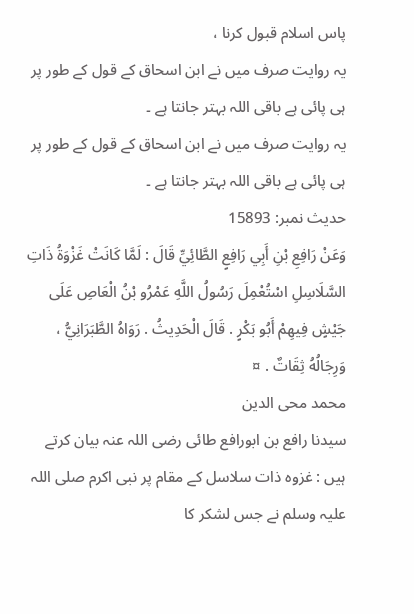پاس اسلام قبول کرنا ،
یہ روایت صرف میں نے ابن اسحاق کے قول کے طور پر ہی پائی ہے باقی اللہ بہتر جانتا ہے ۔
یہ روایت صرف میں نے ابن اسحاق کے قول کے طور پر ہی پائی ہے باقی اللہ بہتر جانتا ہے ۔
حدیث نمبر: 15893
وَعَنْ رَافِعِ بْنِ أَبِي رَافِعٍ الطَّائِيِّ قَالَ : لَمَّا كَانَتْ غَزْوَةُ ذَاتِ السَّلَاسِلِ اسْتُعْمِلَ رَسُولُ اللَّهِ عَمْرُو بْنُ الْعَاصِ عَلَى جَيْشٍ فِيهِمْ أَبُو بَكْرٍ . قَالَ الْحَدِيثُ . رَوَاهُ الطَّبَرَانِيُّ ، وَرِجَالُهُ ثِقَاتٌ . ¤
محمد محی الدین
سیدنا رافع بن ابورافع طائی رضی اللہ عنہ بیان کرتے ہیں : غزوہ ذات سلاسل کے مقام پر نبی اکرم صلی اللہ علیہ وسلم نے جس لشکر کا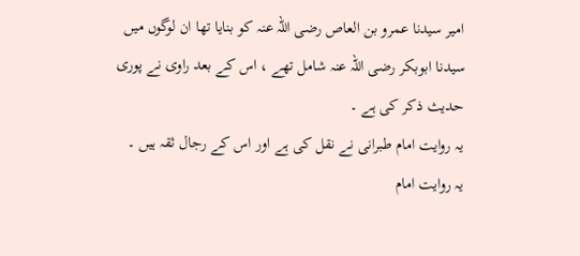امیر سیدنا عمرو بن العاص رضی اللہ عنہ کو بنایا تھا ان لوگوں میں سیدنا ابوبکر رضی اللہ عنہ شامل تھے ، اس کے بعد راوی نے پوری حدیث ذکر کی ہے ۔
یہ روایت امام طبرانی نے نقل کی ہے اور اس کے رجال ثقہ ہیں ۔
یہ روایت امام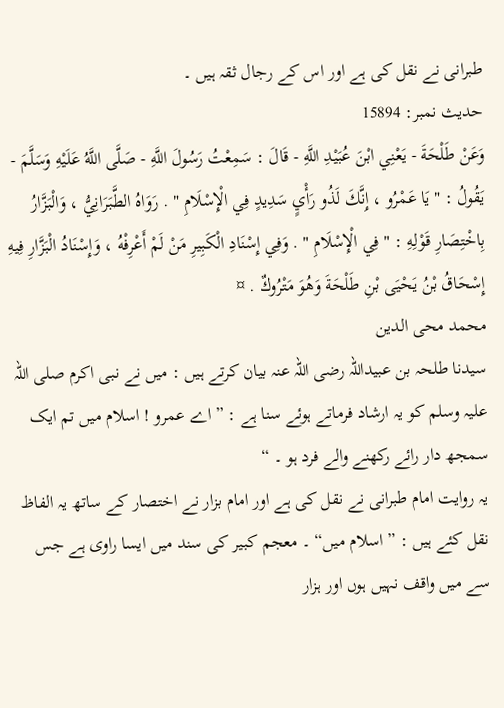طبرانی نے نقل کی ہے اور اس کے رجال ثقہ ہیں ۔
حدیث نمبر: 15894
وَعَنْ طَلْحَةَ - يَعْنِي ابْنَ عُبَيْدِ اللَّهِ - قَالَ : سَمِعْتُ رَسُولَ اللَّهِ - صَلَّى اللَّهُ عَلَيْهِ وَسَلَّمَ - يَقُولُ : " يَا عَمْرُو ، إِنَّكَ لَذُو رَأْيٍ سَدِيدٍ فِي الْإِسْلَامِ " . رَوَاهُ الطَّبَرَانِيُّ ، وَالْبَزَّارُ بِاخْتِصَارِ قَوْلِهِ : " فِي الْإِسْلَامِ " . وَفِي إِسْنَادِ الْكَبِيرِ مَنْ لَمْ أَعْرِفْهُ ، وَإِسْنَادُ الْبَزَّارِ فِيهِ إِسْحَاقُ بْنُ يَحْيَى بْنِ طَلْحَةَ وَهُوَ مَتْرُوكٌ . ¤
محمد محی الدین
سیدنا طلحہ بن عبیداللہ رضی اللہ عنہ بیان کرتے ہیں : میں نے نبی اکرم صلی اللہ علیہ وسلم کو یہ ارشاد فرماتے ہوئے سنا ہے : ” اے عمرو ! اسلام میں تم ایک سمجھ دار رائے رکھنے والے فرد ہو ۔ “
یہ روایت امام طبرانی نے نقل کی ہے اور امام بزار نے اختصار کے ساتھ یہ الفاظ نقل کئے ہیں : ” اسلام میں“ ۔ معجم کبیر کی سند میں ایسا راوی ہے جس سے میں واقف نہیں ہوں اور ہزار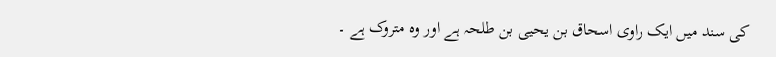کی سند میں ایک راوی اسحاق بن یحیی بن طلحہ ہے اور وہ متروک ہے ۔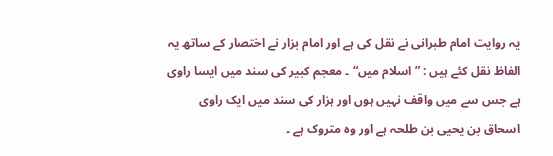یہ روایت امام طبرانی نے نقل کی ہے اور امام بزار نے اختصار کے ساتھ یہ الفاظ نقل کئے ہیں : ” اسلام میں“ ۔ معجم کبیر کی سند میں ایسا راوی ہے جس سے میں واقف نہیں ہوں اور ہزار کی سند میں ایک راوی اسحاق بن یحیی بن طلحہ ہے اور وہ متروک ہے ۔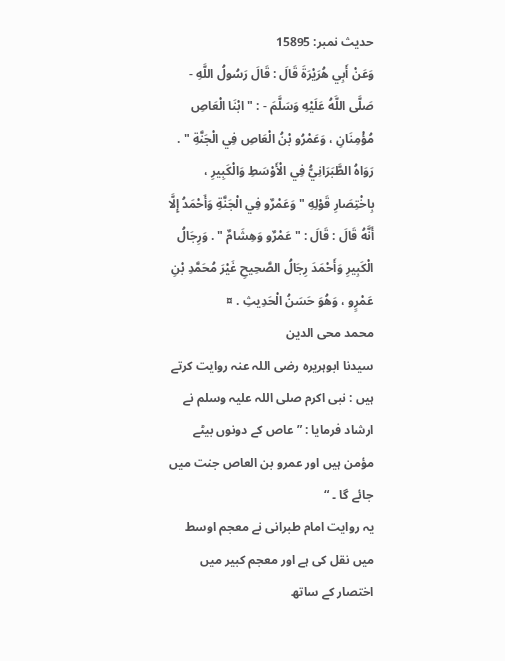حدیث نمبر: 15895
وَعَنْ أَبِي هُرَيْرَةَ قَالَ : قَالَ رَسُولُ اللَّهِ - صَلَّى اللَّهُ عَلَيْهِ وَسَلَّمَ - : " ابْنَا الْعَاصِ مُؤْمِنَانِ ، وَعَمْرُو بْنُ الْعَاصِ فِي الْجَنَّةِ " . رَوَاهُ الطَّبَرَانِيُّ فِي الْأَوْسَطِ وَالْكَبِيرِ ، بِاخْتِصَارِ قَوْلِهِ " وَعَمْرٌو فِي الْجَنَّةِ وَأَحْمَدُ إِلَّا أَنَّهُ قَالَ : قَالَ : " عَمْرٌو وَهِشَامٌ " . وَرِجَالُ الْكَبِيرِ وَأَحْمَدَ رِجَالُ الصَّحِيحِ غَيْرَ مُحَمَّدِ بْنِ عَمْرٍو ، وَهُوَ حَسَنُ الْحَدِيثِ . ¤
محمد محی الدین
سیدنا ابوہریرہ رضی اللہ عنہ روایت کرتے ہیں : نبی اکرم صلی اللہ علیہ وسلم نے ارشاد فرمایا : ” عاص کے دونوں بیٹے مؤمن ہیں اور عمرو بن العاص جنت میں جائے گا ۔ “
یہ روایت امام طبرانی نے معجم اوسط میں نقل کی ہے اور معجم کبیر میں اختصار کے ساتھ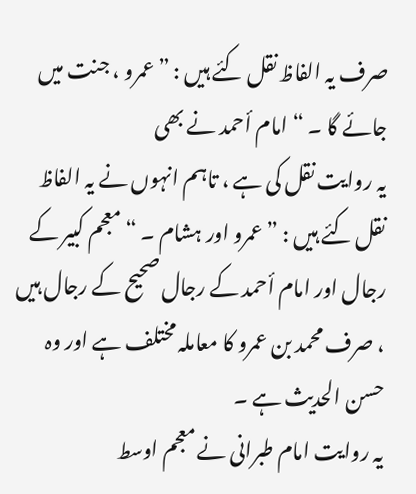صرف یہ الفاظ نقل کئے ہیں : ” عمرو ، جنت میں جائے گا ۔ “ امام أحمد نے بھی
یہ روایت نقل کی ہے ، تاہم انہوں نے یہ الفاظ نقل کئے ہیں : ” عمرو اور ہشام ۔ “ معجم کبیر کے رجال اور امام أحمد کے رجال صحیح کے رجال ہیں ، صرف محمد بن عمرو کا معاملہ مختلف ہے اور وہ حسن الحدیث ہے ۔
یہ روایت امام طبرانی نے معجم اوسط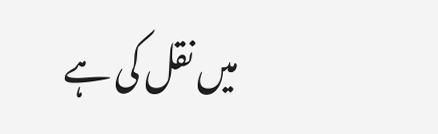میں نقل کی ہے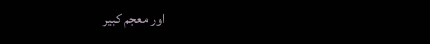اور معجم کبیر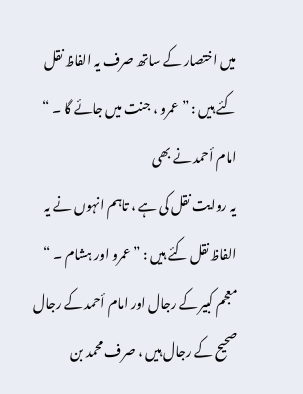میں اختصار کے ساتھ صرف یہ الفاظ نقل کئے ہیں : ” عمرو ، جنت میں جائے گا ۔ “ امام أحمد نے بھی
یہ روایت نقل کی ہے ، تاہم انہوں نے یہ الفاظ نقل کئے ہیں : ” عمرو اور ہشام ۔ “ معجم کبیر کے رجال اور امام أحمد کے رجال صحیح کے رجال ہیں ، صرف محمد بن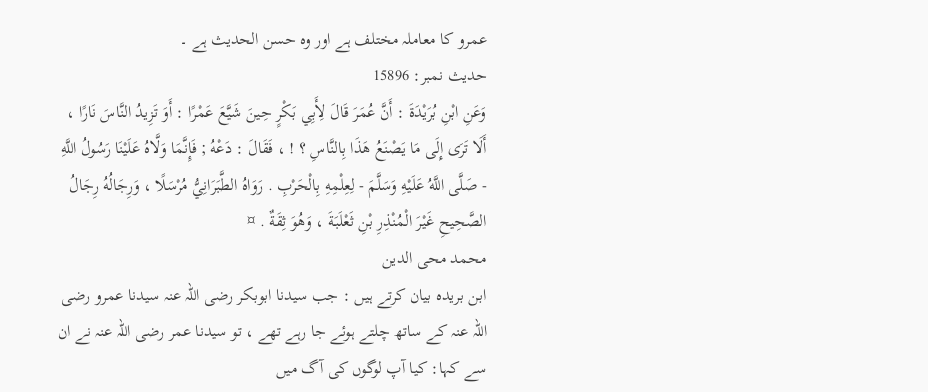عمرو کا معاملہ مختلف ہے اور وہ حسن الحدیث ہے ۔
حدیث نمبر: 15896
وَعَنِ ابْنِ بُرَيْدَةَ : أَنَّ عُمَرَ قَالَ لِأَبِي بَكْرٍ حِينَ شَيَّعَ عَمْرًا : أَوَ تَزِيدُ النَّاسَ نَارًا ، أَلَا تَرَى إِلَى مَا يَصْنَعُ هَذَا بِالنَّاسِ ؟ ! ، فَقَالَ : دَعْهُ ; فَإِنَّمَا وَلَّاهُ عَلَيْنَا رَسُولُ اللَّهِ - صَلَّى اللَّهُ عَلَيْهِ وَسَلَّمَ - لِعِلْمِهِ بِالْحَرْبِ . رَوَاهُ الطَّبَرَانِيُّ مُرْسَلًا ، وَرِجَالُهُ رِجَالُ الصَّحِيحِ غَيْرَ الْمُنْذِرِ بْنِ ثَعْلَبَةَ ، وَهُوَ ثِقَةٌ . ¤
محمد محی الدین
ابن بریدہ بیان کرتے ہیں : جب سیدنا ابوبکر رضی اللہ عنہ سیدنا عمرو رضی اللہ عنہ کے ساتھ چلتے ہوئے جا رہے تھے ، تو سیدنا عمر رضی اللہ عنہ نے ان سے کہا: کیا آپ لوگوں کی آگ میں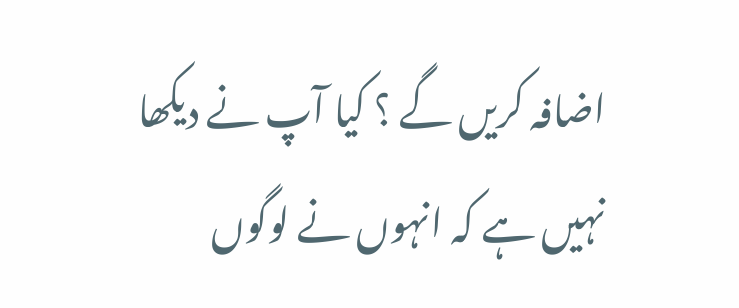اضافہ کریں گے ؟ کیا آپ نے دیکھا نہیں ہے کہ انہوں نے لوگوں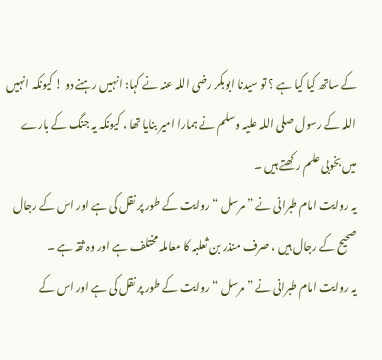کے ساتھ کیا کیا ہے ؟ تو سیدنا ابوبکر رضی اللہ عنہ نے کہا: انہیں رہنے دو ! کیونکہ انہیں اللہ کے رسول صلی اللہ علیہ وسلم نے ہمارا امیر بنایا تھا ، کیونکہ یہ جنگ کے بارے میں بخوبی علم رکھتے ہیں ۔
یہ روایت امام طبرانی نے ” مرسل “ روایت کے طور پر نقل کی ہے اور اس کے رجال صحیح کے رجال ہیں ، صرف منذر بن ثعلبہ کا معاملہ مختلف ہے اور وہ ثقہ ہے ۔
یہ روایت امام طبرانی نے ” مرسل “ روایت کے طور پر نقل کی ہے اور اس کے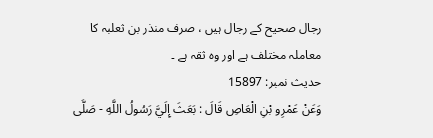رجال صحیح کے رجال ہیں ، صرف منذر بن ثعلبہ کا معاملہ مختلف ہے اور وہ ثقہ ہے ۔
حدیث نمبر: 15897
وَعَنْ عَمْرِو بْنِ الْعَاصِ قَالَ : بَعَثَ إِلَيَّ رَسُولُ اللَّهِ - صَلَّى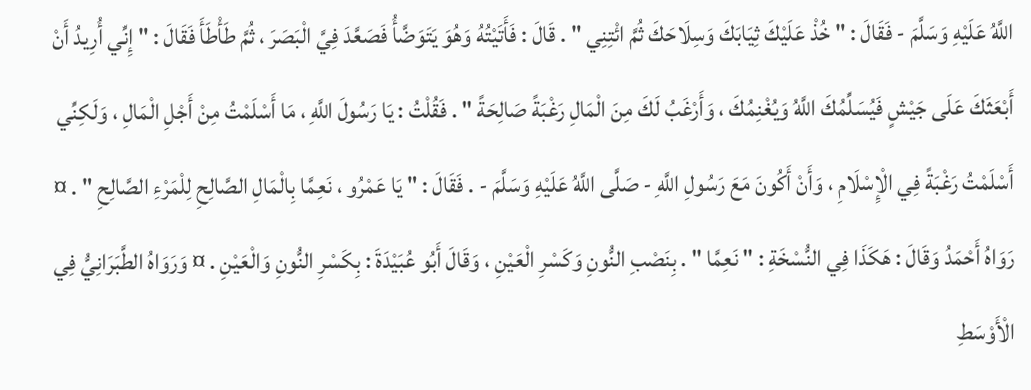اللَّهُ عَلَيْهِ وَسَلَّمَ - فَقَالَ : " خُذْ عَلَيْكَ ثِيَابَكَ وَسِلَاحَكَ ثُمَّ ائْتِنِي " . قَالَ : فَأَتَيْتُهُ وَهُوَ يَتَوَضَّأُ فَصَعَّدَ فِيَّ الْبَصَرَ ، ثُمَّ طَأْطَأَ فَقَالَ : " إِنِّي أُرِيدُ أَنْ أَبْعَثَكَ عَلَى جَيْشٍ فَيُسَلِّمُكَ اللَّهُ وَيُغْنِمُكَ ، وَأَرْغَبُ لَكَ مِنَ الْمَالِ رَغْبَةً صَالِحَةً " . فَقُلْتُ : يَا رَسُولَ اللَّهِ ، مَا أَسْلَمْتُ مِنْ أَجْلِ الْمَالِ ، وَلَكِنِّي أَسْلَمْتُ رَغْبَةً فِي الْإِسْلَامِ ، وَأَنْ أَكُونَ مَعَ رَسُولِ اللَّهِ - صَلَّى اللَّهُ عَلَيْهِ وَسَلَّمَ - . فَقَالَ : " يَا عَمْرُو ، نَعِمَّا بِالْمَالِ الصَّالِحِ لِلْمَرْءِ الصَّالِحِ " . ¤ رَوَاهُ أَحْمَدُ وَقَالَ : هَكَذَا فِي النُّسْخَةِ : " نَعِمَّا " . بِنَصْبِ النُّونِ وَكَسْرِ الْعَيْنِ ، وَقَالَ أَبُو عُبَيْدَةَ : بِكَسْرِ النُّونِ وَالْعَيْنِ . ¤ وَرَوَاهُ الطَّبَرَانِيُّ فِي الْأَوْسَطِ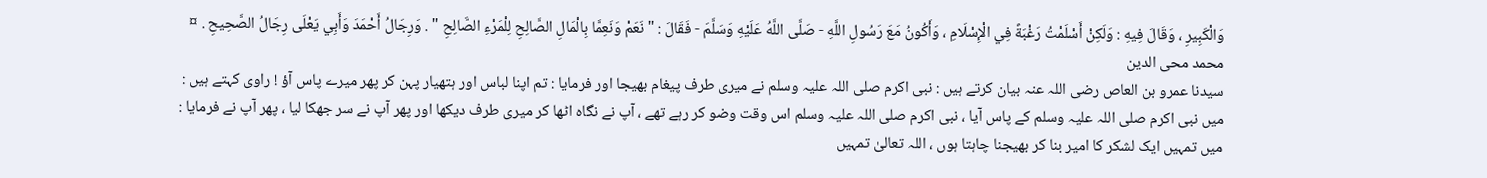وَالْكَبِيرِ ، وَقَالَ فِيهِ : وَلَكِنْ أَسْلَمْتُ رَغْبَةً فِي الْإِسْلَامِ ، وَأَكُونُ مَعَ رَسُولِ اللَّهِ - صَلَّى اللَّهُ عَلَيْهِ وَسَلَّمَ - فَقَالَ : " نَعَمْ وَنَعِمَّا بِالْمَالِ الصَّالِحِ لِلْمَرْءِ الصَّالِحِ " . وَرِجَالُ أَحْمَدَ وَأَبِي يَعْلَى رِجَالُ الصَّحِيحِ . ¤
محمد محی الدین
سیدنا عمرو بن العاص رضی اللہ عنہ بیان کرتے ہیں : نبی اکرم صلی اللہ علیہ وسلم نے میری طرف پیغام بھیجا اور فرمایا : تم اپنا لباس اور ہتھیار پہن کر پھر میرے پاس آؤ ! راوی کہتے ہیں : میں نبی اکرم صلی اللہ علیہ وسلم کے پاس آیا ، نبی اکرم صلی اللہ علیہ وسلم اس وقت وضو کر رہے تھے ، آپ نے نگاہ اٹھا کر میری طرف دیکھا اور پھر آپ نے سر جھکا لیا ، پھر آپ نے فرمایا : میں تمہیں ایک لشکر کا امیر بنا کر بھیجنا چاہتا ہوں ، اللہ تعالیٰ تمہیں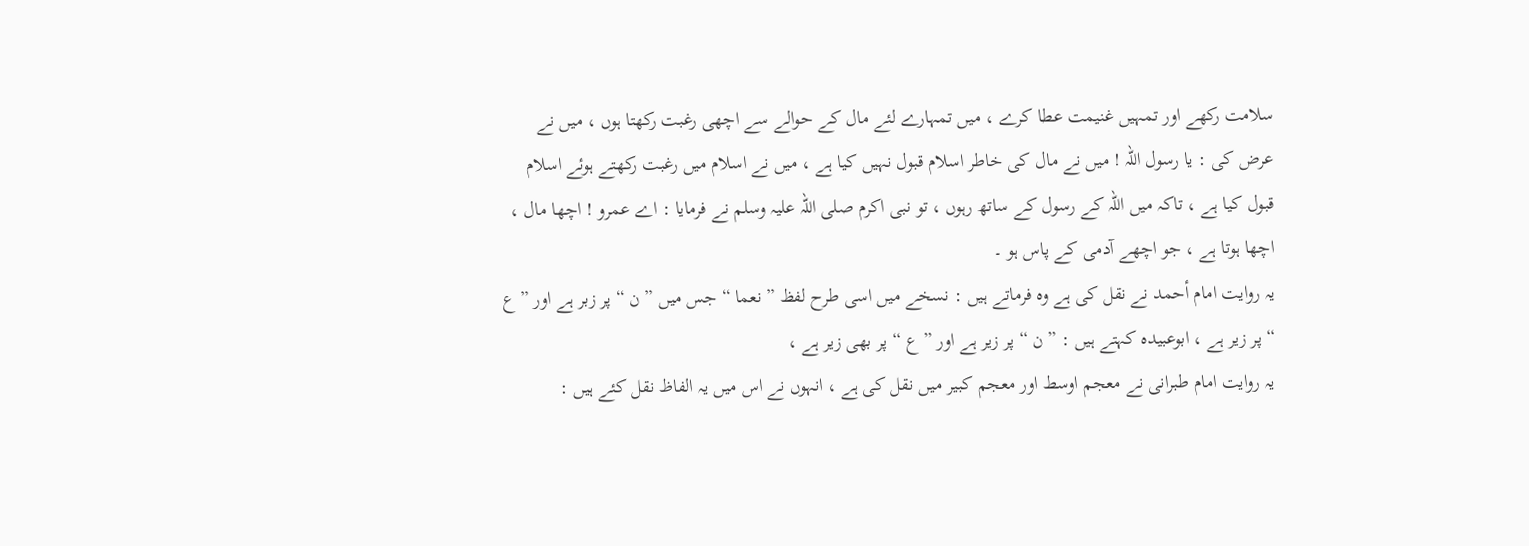سلامت رکھے اور تمہیں غنیمت عطا کرے ، میں تمہارے لئے مال کے حوالے سے اچھی رغبت رکھتا ہوں ، میں نے عرض کی : یا رسول اللہ ! میں نے مال کی خاطر اسلام قبول نہیں کیا ہے ، میں نے اسلام میں رغبت رکھتے ہوئے اسلام قبول کیا ہے ، تاکہ میں اللہ کے رسول کے ساتھ رہوں ، تو نبی اکرم صلی اللہ علیہ وسلم نے فرمایا : اے عمرو ! اچھا مال ، اچھا ہوتا ہے ، جو اچھے آدمی کے پاس ہو ۔
یہ روایت امام أحمد نے نقل کی ہے وہ فرماتے ہیں : نسخے میں اسی طرح لفظ ” نعما “ جس میں ” ن “ پر زبر ہے اور ” ع “ پر زیر ہے ، ابوعبیدہ کہتے ہیں : ” ن “ پر زیر ہے اور ” ع “ پر بھی زیر ہے ،
یہ روایت امام طبرانی نے معجم اوسط اور معجم کبیر میں نقل کی ہے ، انہوں نے اس میں یہ الفاظ نقل کئے ہیں :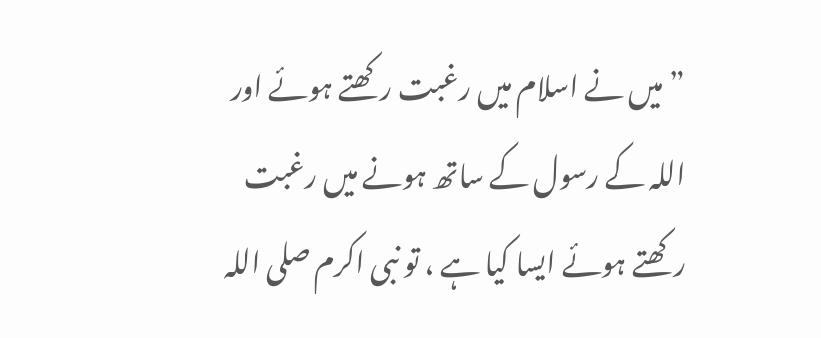” میں نے اسلام میں رغبت رکھتے ہوئے اور اللہ کے رسول کے ساتھ ہونے میں رغبت رکھتے ہوئے ایسا کیا ہے ، تو نبی اکرم صلی اللہ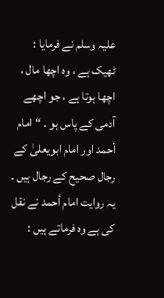علیہ وسلم نے فرمایا : ٹھیک ہے ، وہ اچھا مال ، اچھا ہوتا ہے ، جو اچھے آدمی کے پاس ہو ۔ “ امام أحمد اور امام ابویعلیٰ کے رجال صحیح کے رجال ہیں ۔
یہ روایت امام أحمد نے نقل کی ہے وہ فرماتے ہیں :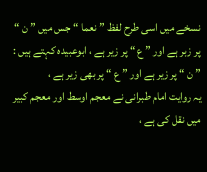نسخے میں اسی طرح لفظ ” نعما “ جس میں ” ن “ پر زبر ہے اور ” ع “ پر زیر ہے ، ابوعبیدہ کہتے ہیں : ” ن “ پر زیر ہے اور ” ع “ پر بھی زیر ہے ،
یہ روایت امام طبرانی نے معجم اوسط اور معجم کبیر میں نقل کی ہے ،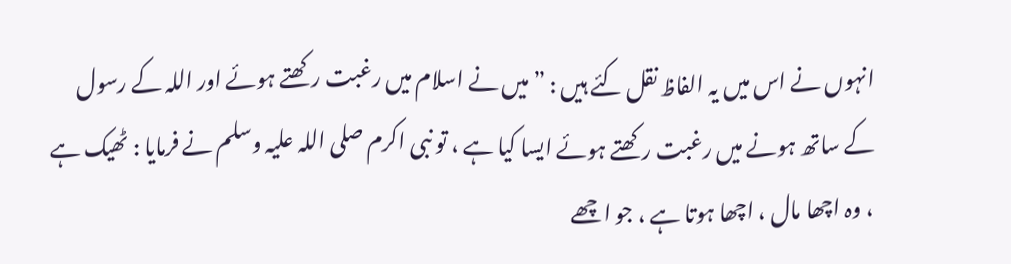انہوں نے اس میں یہ الفاظ نقل کئے ہیں : ” میں نے اسلام میں رغبت رکھتے ہوئے اور اللہ کے رسول کے ساتھ ہونے میں رغبت رکھتے ہوئے ایسا کیا ہے ، تو نبی اکرم صلی اللہ علیہ وسلم نے فرمایا : ٹھیک ہے ، وہ اچھا مال ، اچھا ہوتا ہے ، جو اچھے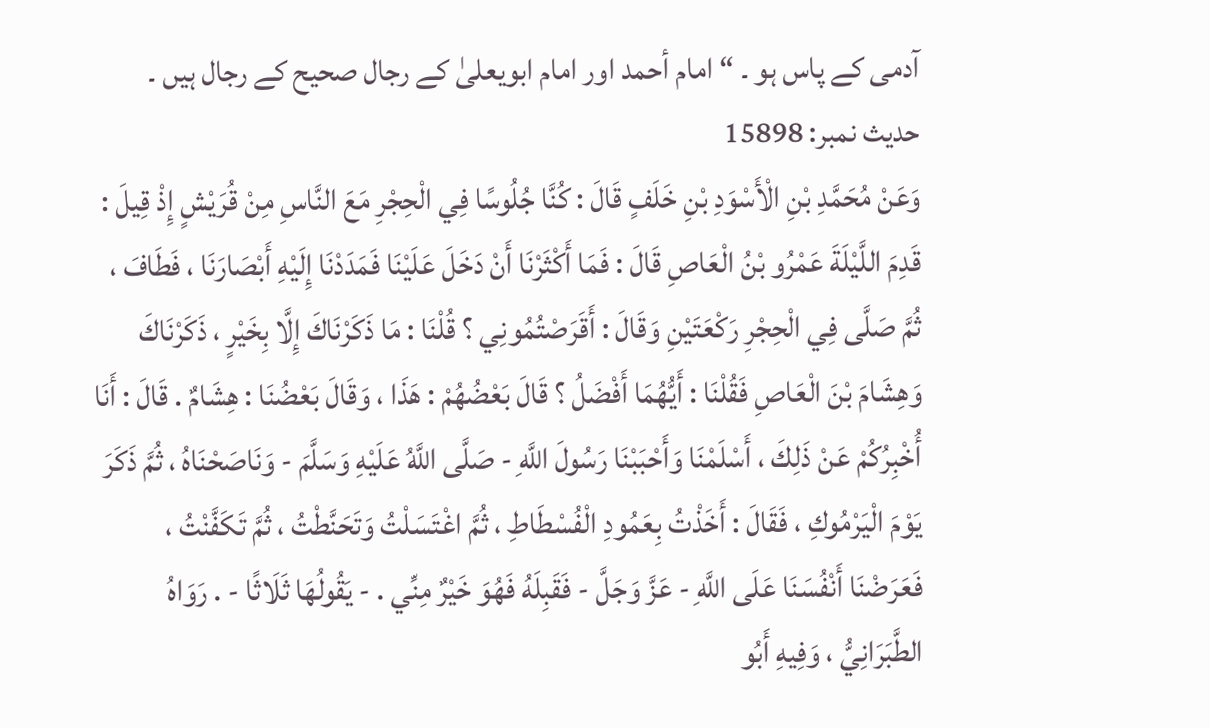آدمی کے پاس ہو ۔ “ امام أحمد اور امام ابویعلیٰ کے رجال صحیح کے رجال ہیں ۔
حدیث نمبر: 15898
وَعَنْ مُحَمَّدِ بْنِ الْأَسْوَدِ بْنِ خَلَفٍ قَالَ : كُنَّا جُلُوسًا فِي الْحِجْرِ مَعَ النَّاسِ مِنْ قُرَيْشٍ إِذْ قِيلَ : قَدِمَ اللَّيْلَةَ عَمْرُو بْنُ الْعَاصِ قَالَ : فَمَا أَكْثَرْنَا أَنْ دَخَلَ عَلَيْنَا فَمَدَدْنَا إِلَيْهِ أَبْصَارَنَا ، فَطَافَ ، ثُمَّ صَلَّى فِي الْحِجْرِ رَكْعَتَيْنِ وَقَالَ : أَقَرَصْتُمُونِي ؟ قُلْنَا : مَا ذَكَرْنَاكَ إِلَّا بِخَيْرٍ ، ذَكَرْنَاكَ وَهِشَامَ بْنَ الْعَاصِ فَقُلْنَا : أَيُّهُمَا أَفْضَلُ ؟ قَالَ بَعْضُهُمْ : هَذَا ، وَقَالَ بَعْضُنَا : هِشَامٌ . قَالَ : أَنَا أُخْبِرُكُمْ عَنْ ذَلِكَ ، أَسْلَمْنَا وَأَحْبَبْنَا رَسُولَ اللَّهِ - صَلَّى اللَّهُ عَلَيْهِ وَسَلَّمَ - وَنَاصَحْنَاهُ ، ثُمَّ ذَكَرَ يَوْمَ الْيَرْمُوكِ ، فَقَالَ : أَخَذْتُ بِعَمُودِ الْفُسْطَاطِ ، ثُمَّ اغْتَسَلْتُ وَتَحَنَّطْتُ ، ثُمَّ تَكَفَّنْتُ ، فَعَرَضْنَا أَنْفُسَنَا عَلَى اللَّهِ - عَزَّ وَجَلَّ - فَقَبِلَهُ فَهُوَ خَيْرٌ مِنِّي . - يَقُولُهَا ثَلَاثًا - . رَوَاهُ الطَّبَرَانِيُّ ، وَفِيهِ أَبُو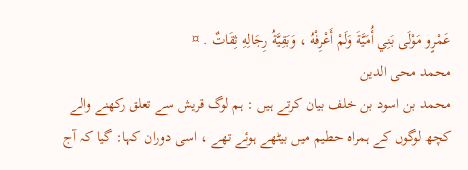عَمْرٍو مَوْلَى بَنِي أُمَيَّةَ وَلَمْ أَعْرِفْهُ ، وَبَقِيَّةُ رِجَالِهِ ثِقَاتٌ . ¤
محمد محی الدین
محمد بن اسود بن خلف بیان کرتے ہیں : ہم لوگ قریش سے تعلق رکھنے والے کچھ لوگوں کے ہمراہ حطیم میں بیٹھے ہوئے تھے ، اسی دوران کہا: گیا کہ آج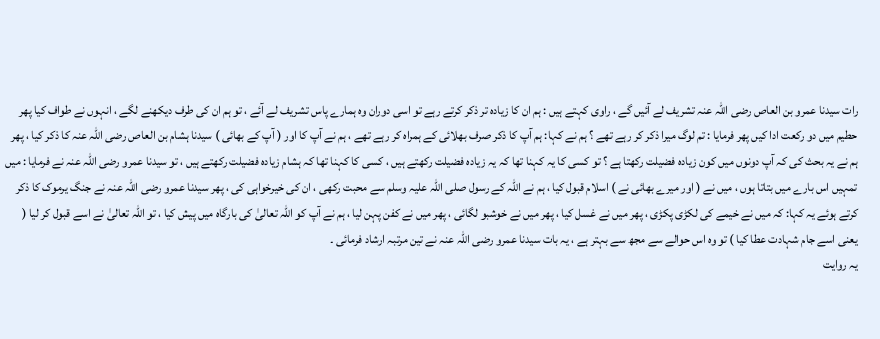رات سیدنا عمرو بن العاص رضی اللہ عنہ تشریف لے آئیں گے ، راوی کہتے ہیں : ہم ان کا زیادہ تر ذکر کرتے رہے تو اسی دوران وہ ہمارے پاس تشریف لے آئے ، تو ہم ان کی طرف دیکھنے لگے ، انہوں نے طواف کیا پھر حطیم میں دو رکعت ادا کیں پھر فرمایا : تم لوگ میرا ذکر کر رہے تھے ؟ ہم نے کہا: ہم آپ کا ذکر صرف بھلائی کے ہمراہ کر رہے تھے ، ہم نے آپ کا اور ( آپ کے بھائی ) سیدنا ہشام بن العاص رضی اللہ عنہ کا ذکر کیا ، پھر ہم نے یہ بحث کی کہ آپ دونوں میں کون زیادہ فضیلت رکھتا ہے ؟ تو کسی کا یہ کہنا تھا کہ یہ زیادہ فضیلت رکھتے ہیں ، کسی کا کہنا تھا کہ ہشام زیادہ فضیلت رکھتے ہیں ، تو سیدنا عمرو رضی اللہ عنہ نے فرمایا : میں تمہیں اس بارے میں بتاتا ہوں ، میں نے ( اور میرے بھائی نے ) اسلام قبول کیا ، ہم نے اللہ کے رسول صلی اللہ علیہ وسلم سے محبت رکھی ، ان کی خیرخواہی کی ، پھر سیدنا عمرو رضی اللہ عنہ نے جنگ یرموک کا ذکر کرتے ہوئے یہ کہا: کہ میں نے خیمے کی لکڑی پکڑی ، پھر میں نے غسل کیا ، پھر میں نے خوشبو لگائی ، پھر میں نے کفن پہن لیا ، ہم نے آپ کو اللہ تعالیٰ کی بارگاہ میں پیش کیا ، تو اللہ تعالیٰ نے اسے قبول کر لیا ( یعنی اسے جام شہادت عطا کیا ) تو وہ اس حوالے سے مجھ سے بہتر ہے ، یہ بات سیدنا عمرو رضی اللہ عنہ نے تین مرتبہ ارشاد فرمائی ۔
یہ روایت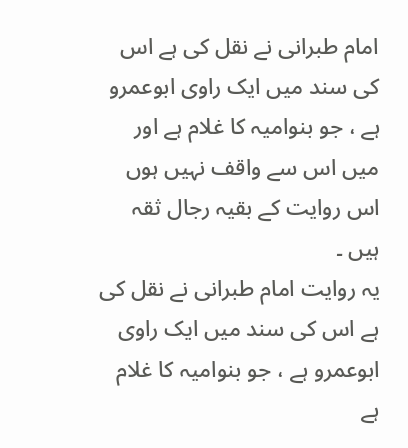امام طبرانی نے نقل کی ہے اس کی سند میں ایک راوی ابوعمرو ہے ، جو بنوامیہ کا غلام ہے اور میں اس سے واقف نہیں ہوں اس روایت کے بقیہ رجال ثقہ ہیں ۔
یہ روایت امام طبرانی نے نقل کی ہے اس کی سند میں ایک راوی ابوعمرو ہے ، جو بنوامیہ کا غلام ہے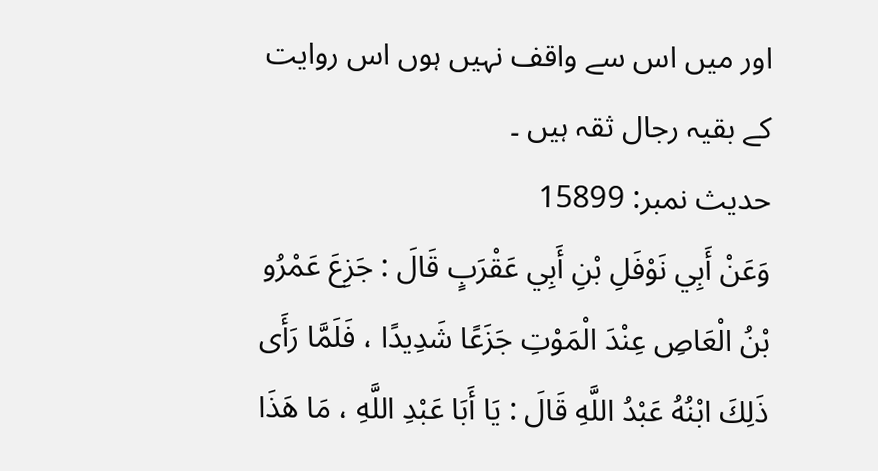اور میں اس سے واقف نہیں ہوں اس روایت کے بقیہ رجال ثقہ ہیں ۔
حدیث نمبر: 15899
وَعَنْ أَبِي نَوْفَلِ بْنِ أَبِي عَقْرَبٍ قَالَ : جَزِعَ عَمْرُو بْنُ الْعَاصِ عِنْدَ الْمَوْتِ جَزَعًا شَدِيدًا ، فَلَمَّا رَأَى ذَلِكَ ابْنُهُ عَبْدُ اللَّهِ قَالَ : يَا أَبَا عَبْدِ اللَّهِ ، مَا هَذَا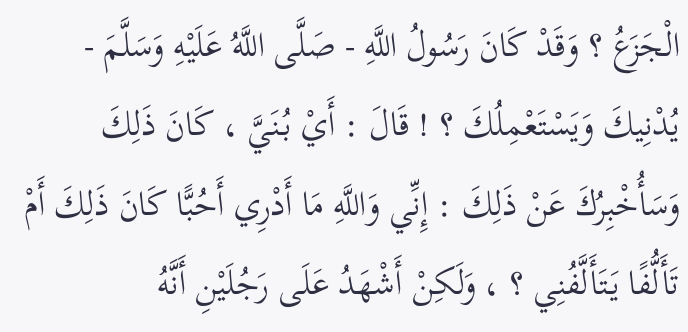الْجَزَعُ ؟ وَقَدْ كَانَ رَسُولُ اللَّهِ - صَلَّى اللَّهُ عَلَيْهِ وَسَلَّمَ - يُدْنِيكَ وَيَسْتَعْمِلُكَ ؟ ! قَالَ : أَيْ بُنَيَّ ، كَانَ ذَلِكَ وَسَأُخْبِرُكَ عَنْ ذَلِكَ : إِنِّي وَاللَّهِ مَا أَدْرِي أَحُبًّا كَانَ ذَلِكَ أَمْ تَأَلُّفًا يَتَأَلَّفُنِي ؟ ، وَلَكِنْ أَشْهَدُ عَلَى رَجُلَيْنِ أَنَّهُ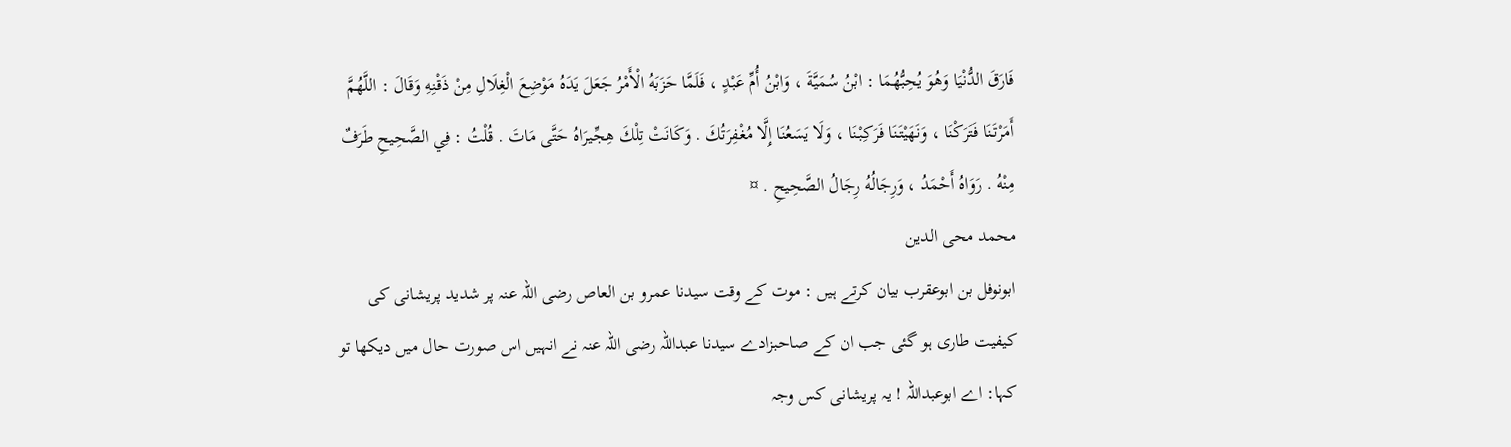فَارَقَ الدُّنْيَا وَهُوَ يُحِبُّهُمَا : ابْنُ سُمَيَّةَ ، وَابْنُ أُمِّ عَبْدٍ ، فَلَمَّا حَزَبَهُ الْأَمْرُ جَعَلَ يَدَهُ مَوْضِعَ الْغِلَالِ مِنْ ذَقْنِهِ وَقَالَ : اللَّهُمَّ أَمَرْتَنَا فَتَرَكْنَا ، وَنَهَيْتَنَا فَرَكِبْنَا ، وَلَا يَسَعُنَا إِلَّا مُغْفِرَتُكَ . وَكَانَتْ تِلْكَ هِجِّيرَاهُ حَتَّى مَاتَ . قُلْتُ : فِي الصَّحِيحِ طَرَفٌ مِنْهُ . رَوَاهُ أَحْمَدُ ، وَرِجَالُهُ رِجَالُ الصَّحِيحِ . ¤
محمد محی الدین
ابونوفل بن ابوعقرب بیان کرتے ہیں : موت کے وقت سیدنا عمرو بن العاص رضی اللہ عنہ پر شدید پریشانی کی کیفیت طاری ہو گئی جب ان کے صاحبزادے سیدنا عبداللہ رضی اللہ عنہ نے انہیں اس صورت حال میں دیکھا تو کہا: اے ابوعبداللہ ! یہ پریشانی کس وجہ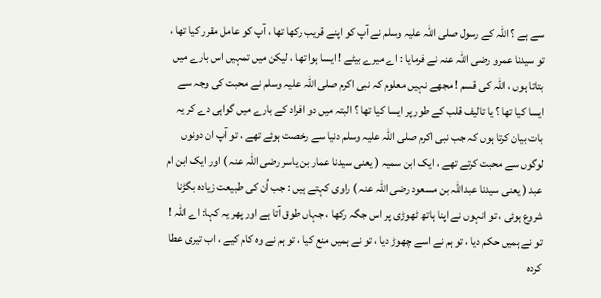سے ہے ؟ اللہ کے رسول صلی اللہ علیہ وسلم نے آپ کو اپنے قریب رکھا تھا ، آپ کو عامل مقرر کیا تھا ، تو سیدنا عمرو رضی اللہ عنہ نے فرمایا : اے میرے بیٹے ! ایسا ہوا تھا ، لیکن میں تمہیں اس بارے میں بتاتا ہوں ، اللہ کی قسم ! مجھے نہیں معلوم کہ نبی اکرم صلی اللہ علیہ وسلم نے محبت کی وجہ سے ایسا کیا تھا ؟ یا تالیف قلب کے طور پر ایسا کیا تھا ؟ البتہ میں دو افراد کے بارے میں گواہی دے کر یہ بات بیان کرتا ہوں کہ جب نبی اکرم صلی اللہ علیہ وسلم دنیا سے رخصت ہوئے تھے ، تو آپ ان دونوں لوگوں سے محبت کرتے تھے ، ایک ابن سمیہ ( یعنی سیدنا عمار بن یاسر رضی اللہ عنہ ) اور ایک ابن ام عبد ( یعنی سیدنا عبداللہ بن مسعود رضی اللہ عنہ ) راوی کہتے ہیں : جب اُن کی طبیعت زیادہ بگڑنا شروع ہوئی ، تو انہوں نے اپنا ہاتھ ٹھوڑی پر اس جگہ رکھا ، جہاں طوق آتا ہے اور پھر یہ کہا: اے اللہ ! تو نے ہمیں حکم دیا ، تو ہم نے اسے چھوڑ دیا ، تو نے ہمیں منع کیا ، تو ہم نے وہ کام کیے ، اب تیری عطا کردہ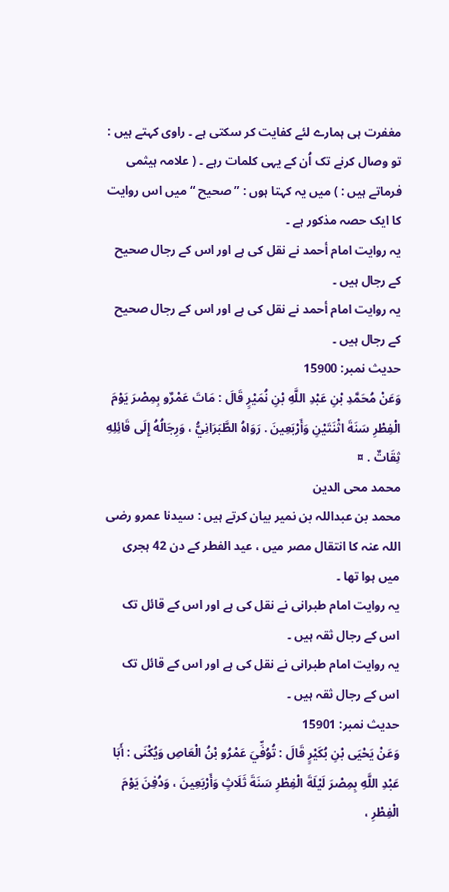مغفرت ہی ہمارے لئے کفایت کر سکتی ہے ۔ راوی کہتے ہیں : تو وصال کرنے تک اُن کے یہی کلمات رہے ۔ ( علامہ ہیثمی فرماتے ہیں : ) میں یہ کہتا ہوں : ” صحیح “ میں اس روایت کا ایک حصہ مذکور ہے ۔
یہ روایت امام أحمد نے نقل کی ہے اور اس کے رجال صحیح کے رجال ہیں ۔
یہ روایت امام أحمد نے نقل کی ہے اور اس کے رجال صحیح کے رجال ہیں ۔
حدیث نمبر: 15900
وَعَنْ مُحَمَّدِ بْنِ عَبْدِ اللَّهِ بْنِ نُمَيْرٍ قَالَ : مَاتَ عَمْرٌو بِمِصْرَ يَوْمَ الْفِطْرِ سَنَةَ اثْنَتَيْنِ وَأَرْبَعِينَ . رَوَاهُ الطَّبَرَانِيُّ ، وَرِجَالُهُ إِلَى قَائِلِهِ ثِقَاتٌ . ¤
محمد محی الدین
محمد بن عبداللہ بن نمیر بیان کرتے ہیں : سیدنا عمرو رضی اللہ عنہ کا انتقال مصر میں ، عید الفطر کے دن 42 ہجری میں ہوا تھا ۔
یہ روایت امام طبرانی نے نقل کی ہے اور اس کے قائل تک اس کے رجال ثقہ ہیں ۔
یہ روایت امام طبرانی نے نقل کی ہے اور اس کے قائل تک اس کے رجال ثقہ ہیں ۔
حدیث نمبر: 15901
وَعَنْ يَحْيَى بْنِ بُكَيْرٍ قَالَ : تُوُفِّيَ عَمْرُو بْنُ الْعَاصِ وَيُكْنَى : أَبَا عَبْدِ اللَّهِ بِمِصْرَ لَيْلَةَ الْفِطْرِ سَنَةَ ثَلَاثٍ وَأَرْبَعِينَ ، وَدُفِنَ يَوْمَ الْفِطْرِ ،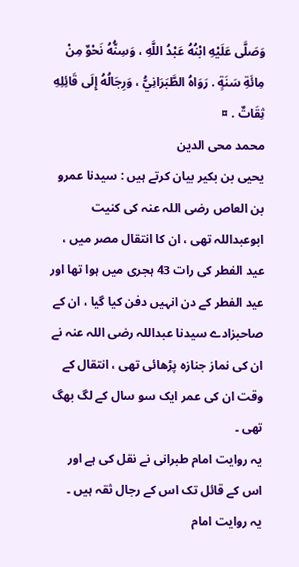وَصَلَّى عَلَيْهِ ابْنُهُ عَبْدُ اللَّهِ ، وَسِنُّهُ نَحْوٌ مِنْ مِائَةِ سَنَةٍ . رَوَاهُ الطَّبَرَانِيُّ ، وَرِجَالُهُ إِلَى قَائِلِهِ ثِقَاتٌ . ¤
محمد محی الدین
یحیی بن بکیر بیان کرتے ہیں : سیدنا عمرو بن العاص رضی اللہ عنہ کی کنیت ابوعبداللہ تھی ، ان کا انتقال مصر میں ، عید الفطر کی رات 43 ہجری میں ہوا تھا اور عید الفطر کے دن انہیں دفن کیا گیا ، ان کے صاحبزادے سیدنا عبداللہ رضی اللہ عنہ نے ان کی نماز جنازہ پڑھائی تھی ، انتقال کے وقت ان کی عمر ایک سو سال کے لگ بھگ تھی ۔
یہ روایت امام طبرانی نے نقل کی ہے اور اس کے قائل تک اس کے رجال ثقہ ہیں ۔
یہ روایت امام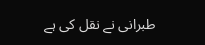طبرانی نے نقل کی ہے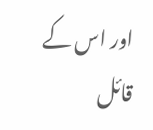اور اس کے قائل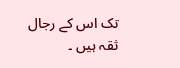تک اس کے رجال ثقہ ہیں ۔